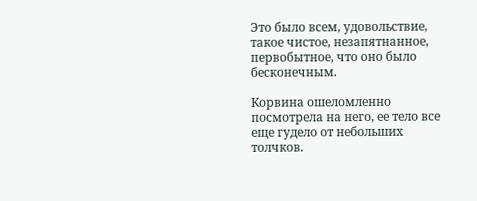Это было всем, удовольствие, такое чистое, незапятнанное, первобытное, что оно было бесконечным.

Корвина ошеломленно посмотрела на него, ее тело все еще гудело от небольших толчков.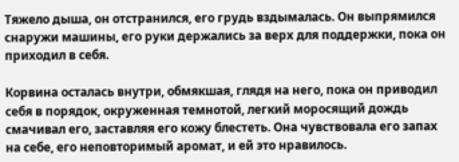Тяжело дыша, он отстранился, его грудь вздымалась. Он выпрямился снаружи машины, его руки держались за верх для поддержки, пока он приходил в себя.

Корвина осталась внутри, обмякшая, глядя на него, пока он приводил себя в порядок, окруженная темнотой, легкий моросящий дождь смачивал его, заставляя его кожу блестеть. Она чувствовала его запах на себе, его неповторимый аромат, и ей это нравилось.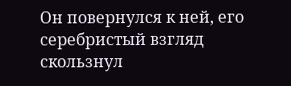Он повернулся к ней, его серебристый взгляд скользнул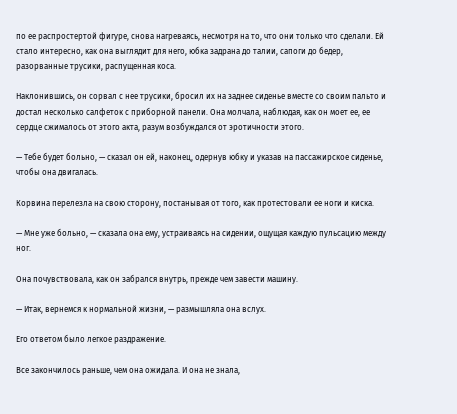по ее распростертой фигуре, снова нагреваясь, несмотря на то, что они только что сделали. Ей стало интересно, как она выглядит для него, юбка задрана до талии, сапоги до бедер, разорванные трусики, распущенная коса.

Наклонившись, он сорвал с нее трусики, бросил их на заднее сиденье вместе со своим пальто и достал несколько салфеток с приборной панели. Она молчала, наблюдая, как он моет ее, ее сердце сжималось от этого акта, разум возбуждался от эротичности этого.

— Тебе будет больно, — сказал он ей, наконец, одернув юбку и указав на пассажирское сиденье, чтобы она двигалась.

Корвина перелезла на свою сторону, постанывая от того, как протестовали ее ноги и киска.

— Мне уже больно, — сказала она ему, устраиваясь на сидении, ощущая каждую пульсацию между ног.

Она почувствовала, как он забрался внутрь, прежде чем завести машину.

— Итак, вернемся к нормальной жизни, — размышляла она вслух.

Его ответом было легкое раздражение.

Все закончилось раньше, чем она ожидала. И она не знала,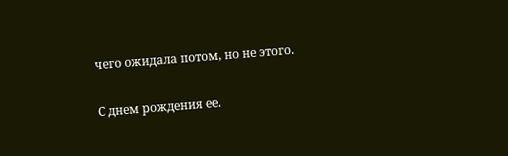чего ожидала потом, но не этого.

С днем рождения ее.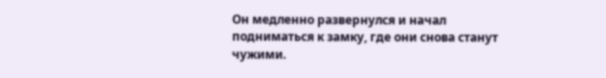Он медленно развернулся и начал подниматься к замку, где они снова станут чужими.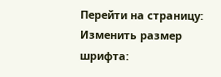Перейти на страницу:
Изменить размер шрифта: